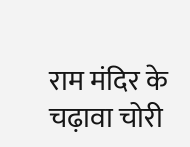राम मंदिर के चढ़ावा चोरी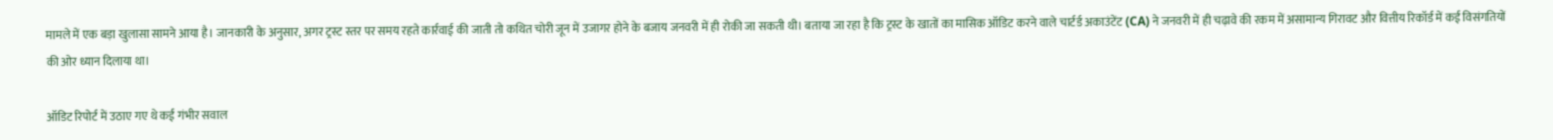मामले में एक बड़ा खुलासा सामने आया है। जानकारी के अनुसार, अगर ट्रस्ट स्तर पर समय रहते कार्रवाई की जाती तो कथित चोरी जून में उजागर होने के बजाय जनवरी में ही रोकी जा सकती थी। बताया जा रहा है कि ट्रस्ट के खातों का मासिक ऑडिट करने वाले चार्टर्ड अकाउंटेंट (CA) ने जनवरी में ही चढ़ावे की रकम में असामान्य गिरावट और वित्तीय रिकॉर्ड में कई विसंगतियों की ओर ध्यान दिलाया था।

ऑडिट रिपोर्ट में उठाए गए थे कई गंभीर सवाल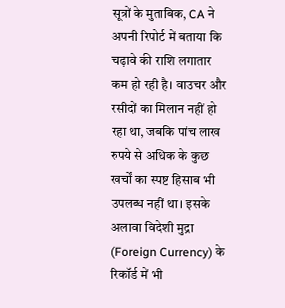सूत्रों के मुताबिक, CA ने अपनी रिपोर्ट में बताया कि चढ़ावे की राशि लगातार कम हो रही है। वाउचर और रसीदों का मिलान नहीं हो रहा था, जबकि पांच लाख रुपये से अधिक के कुछ खर्चों का स्पष्ट हिसाब भी उपलब्ध नहीं था। इसके अलावा विदेशी मुद्रा (Foreign Currency) के रिकॉर्ड में भी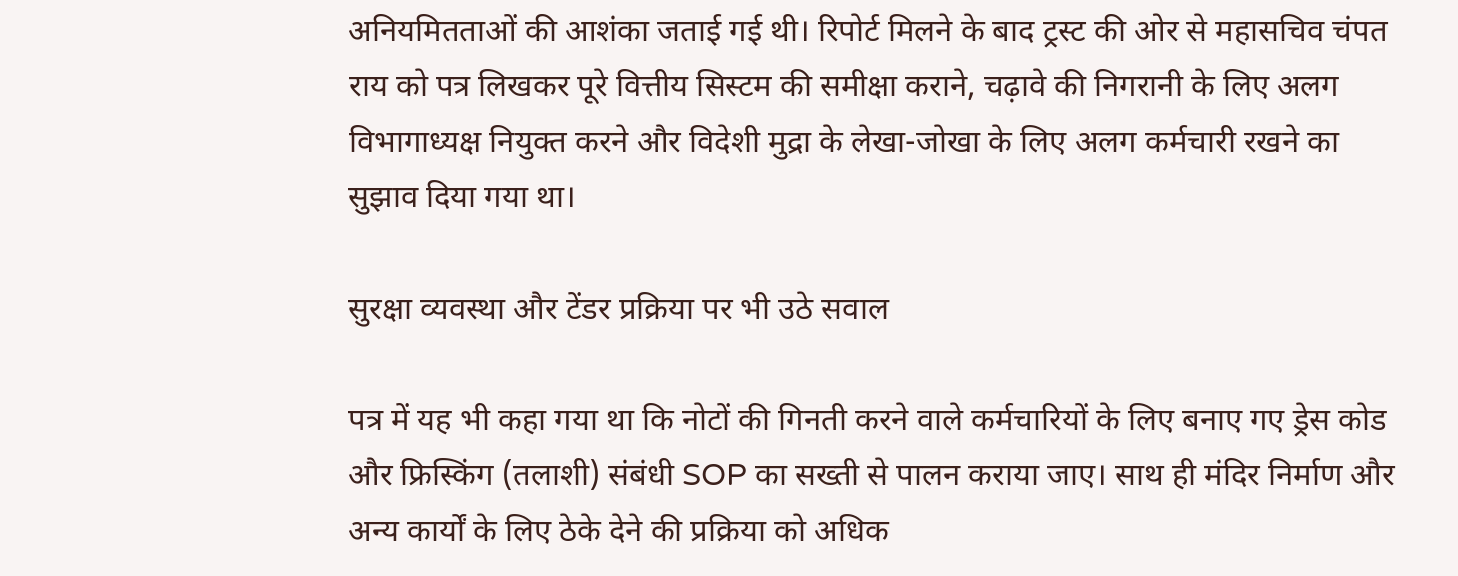अनियमितताओं की आशंका जताई गई थी। रिपोर्ट मिलने के बाद ट्रस्ट की ओर से महासचिव चंपत राय को पत्र लिखकर पूरे वित्तीय सिस्टम की समीक्षा कराने, चढ़ावे की निगरानी के लिए अलग विभागाध्यक्ष नियुक्त करने और विदेशी मुद्रा के लेखा-जोखा के लिए अलग कर्मचारी रखने का सुझाव दिया गया था।

सुरक्षा व्यवस्था और टेंडर प्रक्रिया पर भी उठे सवाल

पत्र में यह भी कहा गया था कि नोटों की गिनती करने वाले कर्मचारियों के लिए बनाए गए ड्रेस कोड और फ्रिस्किंग (तलाशी) संबंधी SOP का सख्ती से पालन कराया जाए। साथ ही मंदिर निर्माण और अन्य कार्यों के लिए ठेके देने की प्रक्रिया को अधिक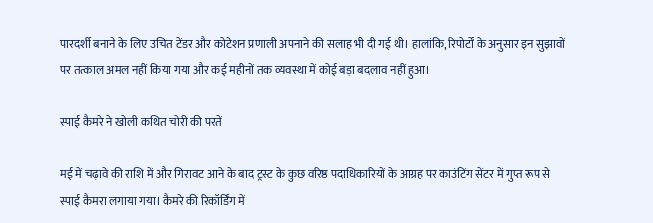पारदर्शी बनाने के लिए उचित टेंडर और कोटेशन प्रणाली अपनाने की सलाह भी दी गई थी। हालांकि, रिपोर्टों के अनुसार इन सुझावों पर तत्काल अमल नहीं किया गया और कई महीनों तक व्यवस्था में कोई बड़ा बदलाव नहीं हुआ।

स्पाई कैमरे ने खोली कथित चोरी की परतें

मई में चढ़ावे की राशि में और गिरावट आने के बाद ट्रस्ट के कुछ वरिष्ठ पदाधिकारियों के आग्रह पर काउंटिंग सेंटर में गुप्त रूप से स्पाई कैमरा लगाया गया। कैमरे की रिकॉर्डिंग में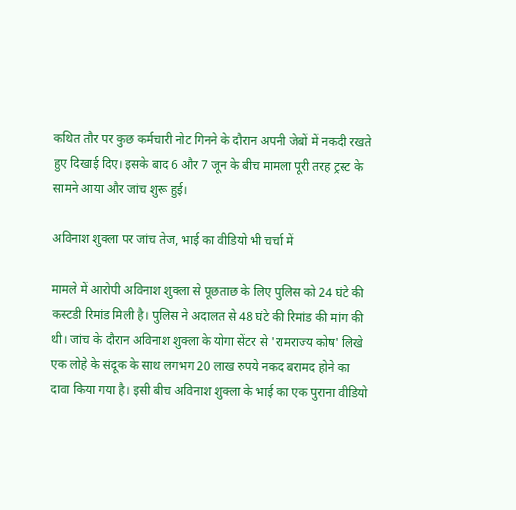कथित तौर पर कुछ कर्मचारी नोट गिनने के दौरान अपनी जेबों में नकदी रखते हुए दिखाई दिए। इसके बाद 6 और 7 जून के बीच मामला पूरी तरह ट्रस्ट के सामने आया और जांच शुरू हुई।

अविनाश शुक्ला पर जांच तेज, भाई का वीडियो भी चर्चा में

मामले में आरोपी अविनाश शुक्ला से पूछताछ के लिए पुलिस को 24 घंटे की कस्टडी रिमांड मिली है। पुलिस ने अदालत से 48 घंटे की रिमांड की मांग की थी। जांच के दौरान अविनाश शुक्ला के योगा सेंटर से 'रामराज्य कोष' लिखे एक लोहे के संदूक के साथ लगभग 20 लाख रुपये नकद बरामद होने का दावा किया गया है। इसी बीच अविनाश शुक्ला के भाई का एक पुराना वीडियो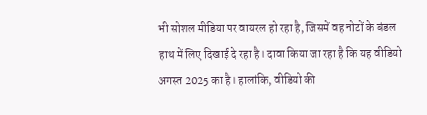भी सोशल मीडिया पर वायरल हो रहा है, जिसमें वह नोटों के बंडल हाथ में लिए दिखाई दे रहा है। दावा किया जा रहा है कि यह वीडियो अगस्त 2025 का है। हालांकि, वीडियो की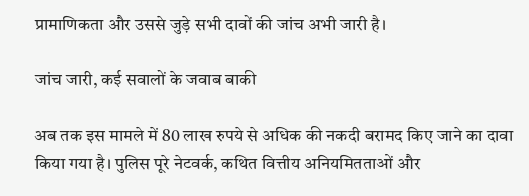प्रामाणिकता और उससे जुड़े सभी दावों की जांच अभी जारी है।

जांच जारी, कई सवालों के जवाब बाकी

अब तक इस मामले में 80 लाख रुपये से अधिक की नकदी बरामद किए जाने का दावा किया गया है। पुलिस पूरे नेटवर्क, कथित वित्तीय अनियमितताओं और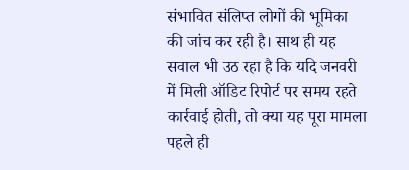संभावित संलिप्त लोगों की भूमिका की जांच कर रही है। साथ ही यह सवाल भी उठ रहा है कि यदि जनवरी में मिली ऑडिट रिपोर्ट पर समय रहते कार्रवाई होती, तो क्या यह पूरा मामला पहले ही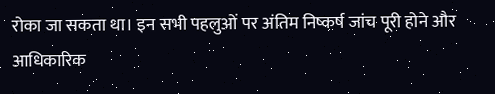रोका जा सकता था। इन सभी पहलुओं पर अंतिम निष्कर्ष जांच पूरी होने और आधिकारिक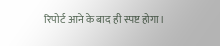रिपोर्ट आने के बाद ही स्पष्ट होगा।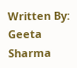Written By: Geeta Sharma